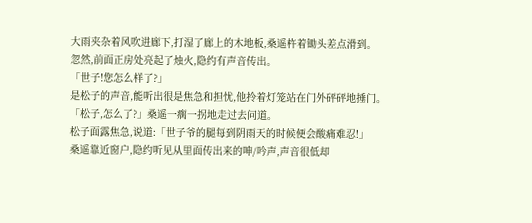大雨夹杂着风吹进廊下,打湿了廊上的木地板,桑遥杵着锄头差点滑到。
忽然,前面正房处亮起了烛火,隐约有声音传出。
「世子!您怎么样了?」
是松子的声音,能听出很是焦急和担忧,他拎着灯笼站在门外砰砰地捶门。
「松子,怎么了?」桑遥一瘸一拐地走过去问道。
松子面露焦急,说道:「世子爷的腿每到阴雨天的时候便会酸痛难忍!」
桑遥靠近窗户,隐约听见从里面传出来的呻/吟声,声音很低却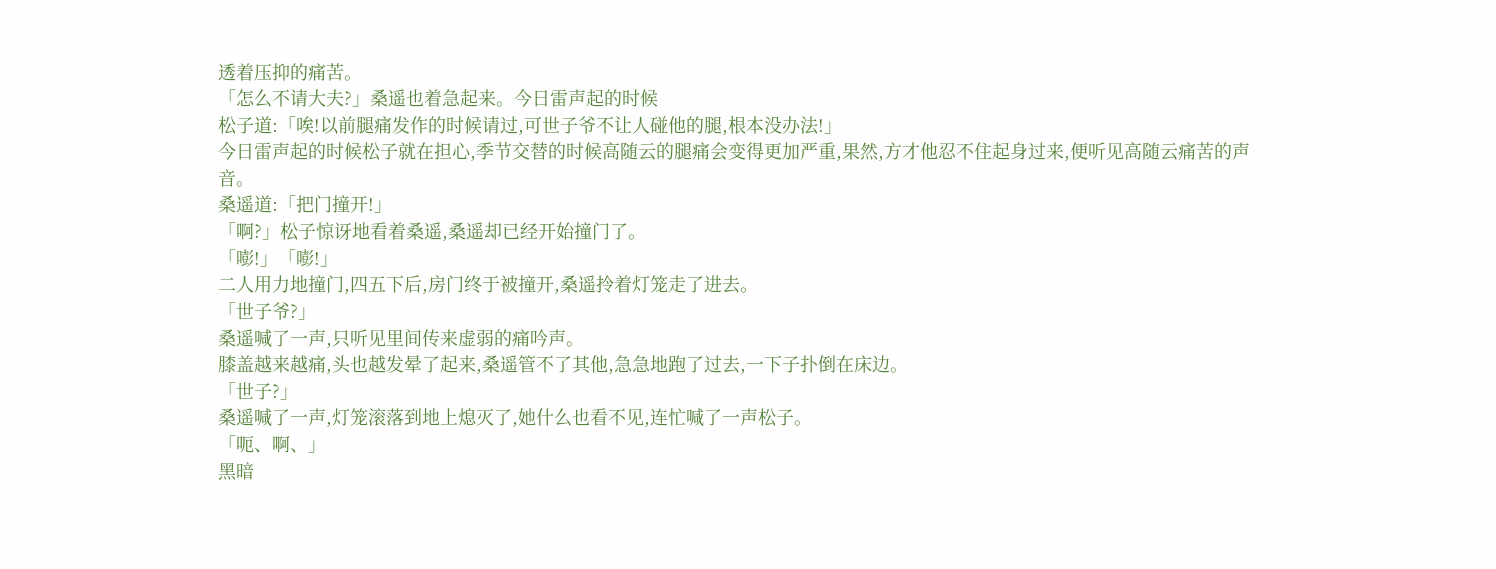透着压抑的痛苦。
「怎么不请大夫?」桑遥也着急起来。今日雷声起的时候
松子道:「唉!以前腿痛发作的时候请过,可世子爷不让人碰他的腿,根本没办法!」
今日雷声起的时候松子就在担心,季节交替的时候高随云的腿痛会变得更加严重,果然,方才他忍不住起身过来,便听见高随云痛苦的声音。
桑遥道:「把门撞开!」
「啊?」松子惊讶地看着桑遥,桑遥却已经开始撞门了。
「嘭!」「嘭!」
二人用力地撞门,四五下后,房门终于被撞开,桑遥拎着灯笼走了进去。
「世子爷?」
桑遥喊了一声,只听见里间传来虚弱的痛吟声。
膝盖越来越痛,头也越发晕了起来,桑遥管不了其他,急急地跑了过去,一下子扑倒在床边。
「世子?」
桑遥喊了一声,灯笼滚落到地上熄灭了,她什么也看不见,连忙喊了一声松子。
「呃、啊、」
黑暗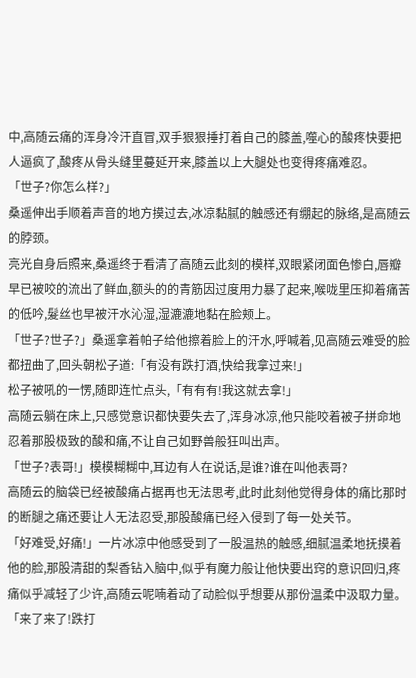中,高随云痛的浑身冷汗直冒,双手狠狠捶打着自己的膝盖,噬心的酸疼快要把人逼疯了,酸疼从骨头缝里蔓延开来,膝盖以上大腿处也变得疼痛难忍。
「世子?你怎么样?」
桑遥伸出手顺着声音的地方摸过去,冰凉黏腻的触感还有绷起的脉络,是高随云的脖颈。
亮光自身后照来,桑遥终于看清了高随云此刻的模样,双眼紧闭面色惨白,唇瓣早已被咬的流出了鲜血,额头的的青筋因过度用力暴了起来,喉咙里压抑着痛苦的低吟,髮丝也早被汗水沁湿,湿漉漉地黏在脸颊上。
「世子?世子?」桑遥拿着帕子给他擦着脸上的汗水,呼喊着,见高随云难受的脸都扭曲了,回头朝松子道:「有没有跌打酒,快给我拿过来!」
松子被吼的一愣,随即连忙点头,「有有有!我这就去拿!」
高随云躺在床上,只感觉意识都快要失去了,浑身冰凉,他只能咬着被子拼命地忍着那股极致的酸和痛,不让自己如野兽般狂叫出声。
「世子?表哥!」模模糊糊中,耳边有人在说话,是谁?谁在叫他表哥?
高随云的脑袋已经被酸痛占据再也无法思考,此时此刻他觉得身体的痛比那时的断腿之痛还要让人无法忍受,那股酸痛已经入侵到了每一处关节。
「好难受,好痛!」一片冰凉中他感受到了一股温热的触感,细腻温柔地抚摸着他的脸,那股清甜的梨香钻入脑中,似乎有魔力般让他快要出窍的意识回归,疼痛似乎减轻了少许,高随云呢喃着动了动脸似乎想要从那份温柔中汲取力量。
「来了来了!跌打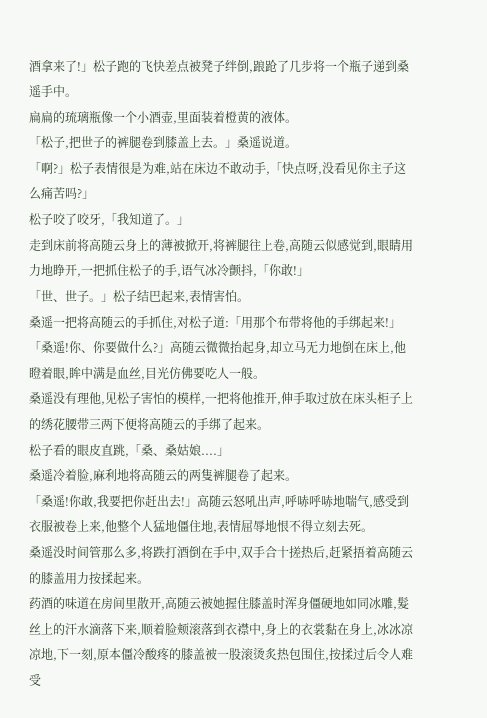酒拿来了!」松子跑的飞快差点被凳子绊倒,踉跄了几步将一个瓶子递到桑遥手中。
扁扁的琉璃瓶像一个小酒壶,里面装着橙黄的液体。
「松子,把世子的裤腿卷到膝盖上去。」桑遥说道。
「啊?」松子表情很是为难,站在床边不敢动手,「快点呀,没看见你主子这么痛苦吗?」
松子咬了咬牙,「我知道了。」
走到床前将高随云身上的薄被掀开,将裤腿往上卷,高随云似感觉到,眼睛用力地睁开,一把抓住松子的手,语气冰冷颤抖,「你敢!」
「世、世子。」松子结巴起来,表情害怕。
桑遥一把将高随云的手抓住,对松子道:「用那个布带将他的手绑起来!」
「桑遥!你、你要做什么?」高随云微微抬起身,却立马无力地倒在床上,他瞪着眼,眸中满是血丝,目光仿佛要吃人一般。
桑遥没有理他,见松子害怕的模样,一把将他推开,伸手取过放在床头柜子上的绣花腰带三两下便将高随云的手绑了起来。
松子看的眼皮直跳,「桑、桑姑娘....」
桑遥冷着脸,麻利地将高随云的两隻裤腿卷了起来。
「桑遥!你敢,我要把你赶出去!」高随云怒吼出声,呼哧呼哧地喘气,感受到衣服被卷上来,他整个人猛地僵住地,表情屈辱地恨不得立刻去死。
桑遥没时间管那么多,将跌打酒倒在手中,双手合十搓热后,赶紧捂着高随云的膝盖用力按揉起来。
药酒的味道在房间里散开,高随云被她握住膝盖时浑身僵硬地如同冰雕,髮丝上的汗水滴落下来,顺着脸颊滚落到衣襟中,身上的衣裳黏在身上,冰冰凉凉地,下一刻,原本僵冷酸疼的膝盖被一股滚烫炙热包围住,按揉过后令人难受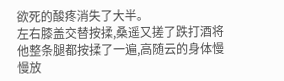欲死的酸疼消失了大半。
左右膝盖交替按揉,桑遥又搓了跌打酒将他整条腿都按揉了一遍,高随云的身体慢慢放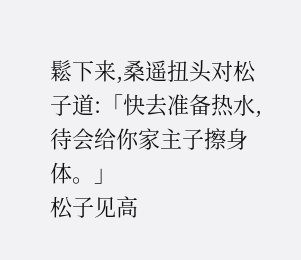鬆下来,桑遥扭头对松子道:「快去准备热水,待会给你家主子擦身体。」
松子见高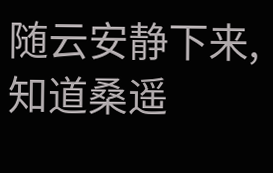随云安静下来,知道桑遥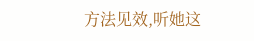方法见效,听她这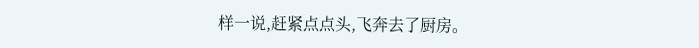样一说,赶紧点点头,飞奔去了厨房。